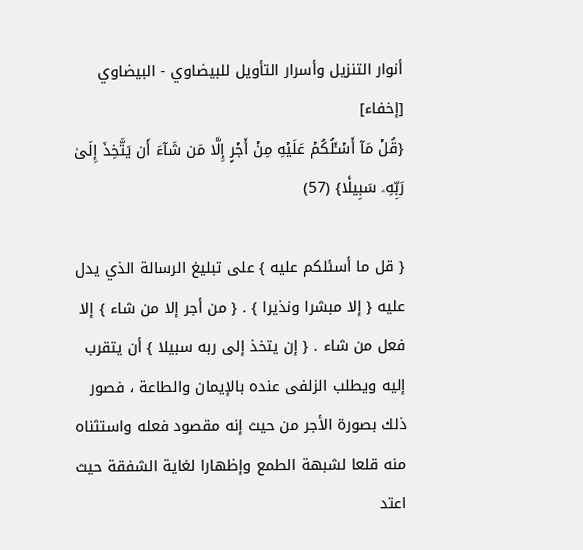أنوار التنزيل وأسرار التأويل للبيضاوي - البيضاوي [إخفاء]
{قُلۡ مَآ أَسۡـَٔلُكُمۡ عَلَيۡهِ مِنۡ أَجۡرٍ إِلَّا مَن شَآءَ أَن يَتَّخِذَ إِلَىٰ رَبِّهِۦ سَبِيلٗا} (57)

{ قل ما أسئلكم عليه } على تبليغ الرسالة الذي يدل عليه { إلا مبشرا ونذيرا } . { من أجر إلا من شاء } إلا فعل من شاء . { إن يتخذ إلى ربه سبيلا } أن يتقرب إليه ويطلب الزلفى عنده بالإيمان والطاعة ، فصور ذلك بصورة الأجر من حيث إنه مقصود فعله واستثناه منه قلعا لشبهة الطمع وإظهارا لغاية الشفقة حيث اعتد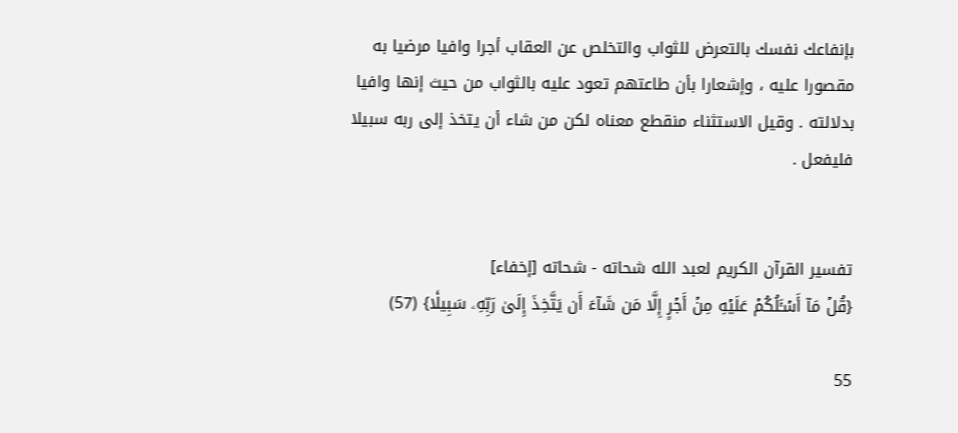بإنفاعك نفسك بالتعرض للثواب والتخلص عن العقاب أجرا وافيا مرضيا به مقصورا عليه ، وإشعارا بأن طاعتهم تعود عليه بالثواب من حيث إنها وافيا بدلالته . وقيل الاستثناء منقطع معناه لكن من شاء أن يتخذ إلى ربه سبيلا فليفعل .


تفسير القرآن الكريم لعبد الله شحاته - شحاته [إخفاء]
{قُلۡ مَآ أَسۡـَٔلُكُمۡ عَلَيۡهِ مِنۡ أَجۡرٍ إِلَّا مَن شَآءَ أَن يَتَّخِذَ إِلَىٰ رَبِّهِۦ سَبِيلٗا} (57)

55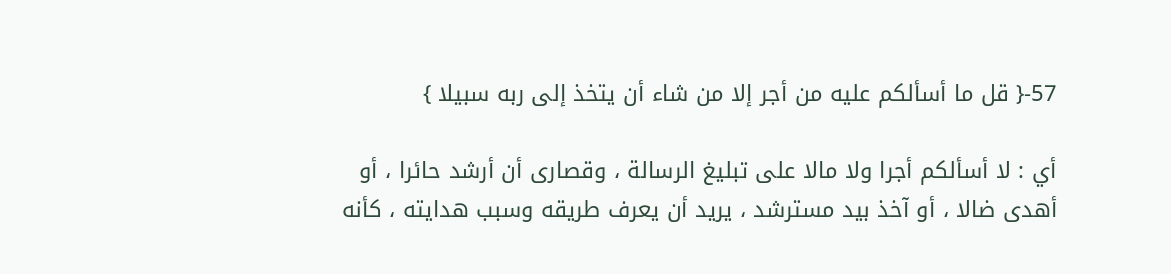57-{ قل ما أسألكم عليه من أجر إلا من شاء أن يتخذ إلى ربه سبيلا }

أي : لا أسألكم أجرا ولا مالا على تبليغ الرسالة ، وقصارى أن أرشد حائرا ، أو أهدى ضالا ، أو آخذ بيد مسترشد ، يريد أن يعرف طريقه وسبب هدايته ، كأنه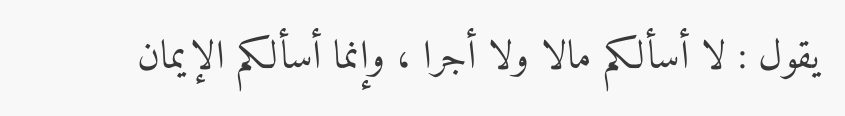يقول : لا أسألكم مالا ولا أجرا ، وإنما أسألكم الإيمان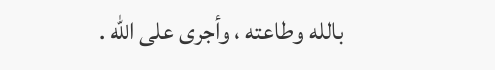بالله وطاعته ، وأجرى على الله .